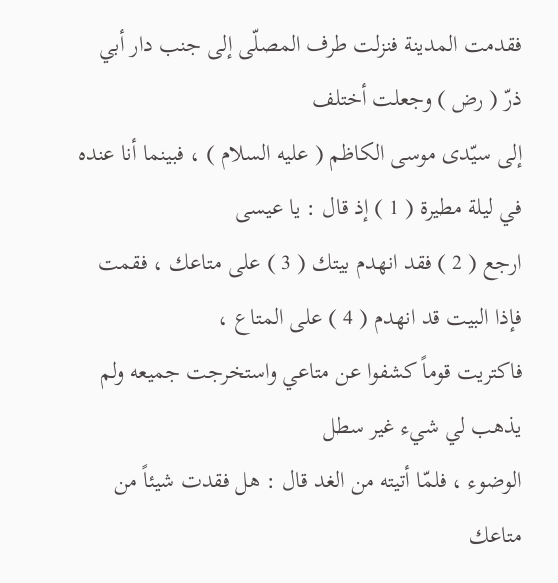فقدمت المدينة فنزلت طرف المصلّى إلى جنب دار أبي ذرّ ( رض ) وجعلت أختلف
إلى سيّدى موسى الكاظم ( عليه السلام ) ، فبينما أنا عنده في ليلة مطيرة ( 1 ) إذ قال : يا عيسى
ارجع ( 2 ) فقد انهدم بيتك ( 3 ) على متاعك ، فقمت فإذا البيت قد انهدم ( 4 ) على المتاع ،
فاكتريت قوماً كشفوا عن متاعي واستخرجت جميعه ولم يذهب لي شيء غير سطل
الوضوء ، فلمّا أتيته من الغد قال : هل فقدت شيئاً من متاعك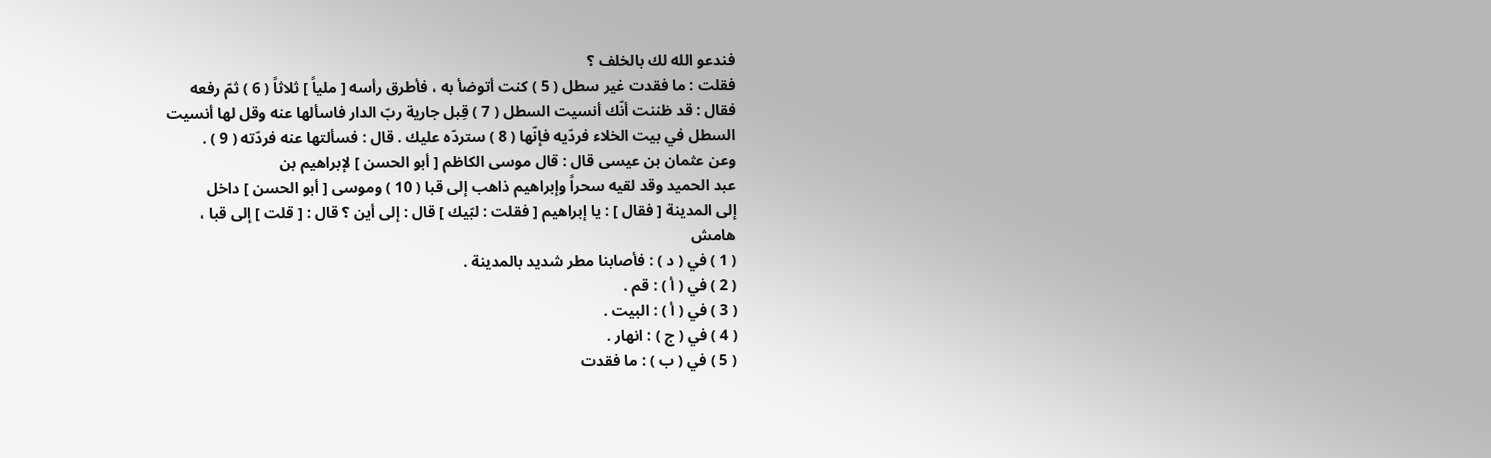فندعو الله لك بالخلف ؟
فقلت : ما فقدت غير سطل ( 5 ) كنت أتوضأ به ، فأطرق رأسه [ ملياً ] ثلاثاً ( 6 ) ثمّ رفعه
فقال : قد ظننت أنّك أنسيت السطل ( 7 ) قِبل جارية ربّ الدار فاسألها عنه وقل لها أنسيت
السطل في بيت الخلاء فردّيه فإنّها ( 8 ) ستردّه عليك . قال : فسألتها عنه فردّته ( 9 ) .
وعن عثمان بن عيسى قال : قال موسى الكاظم [ أبو الحسن ] لإبراهيم بن
عبد الحميد وقد لقيه سحراً وإبراهيم ذاهب إلى قبا ( 10 ) وموسى [ أبو الحسن ] داخل
إلى المدينة [ فقال ] : يا إبراهيم [ فقلت : لبّيك ] قال : إلى أين ؟ قال : [ قلت ] إلى قبا ،
هامش
( 1 ) في ( د ) : فأصابنا مطر شديد بالمدينة .
( 2 ) في ( أ ) : قم .
( 3 ) في ( أ ) : البيت .
( 4 ) في ( ج ) : انهار .
( 5 ) في ( ب ) : ما فقدت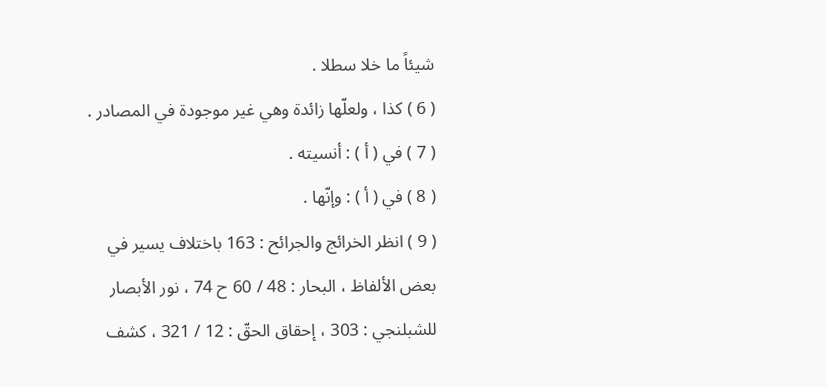شيئاً ما خلا سطلا .
( 6 ) كذا ، ولعلّها زائدة وهي غير موجودة في المصادر .
( 7 ) في ( أ ) : أنسيته .
( 8 ) في ( أ ) : وإنّها .
( 9 ) انظر الخرائج والجرائح : 163 باختلاف يسير في بعض الألفاظ ، البحار : 48 / 60 ح 74 ، نور الأبصار
للشبلنجي : 303 ، إحقاق الحقّ : 12 / 321 ، كشف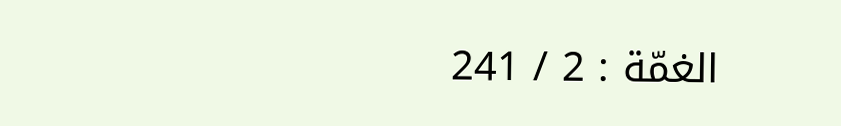الغمّة : 2 / 241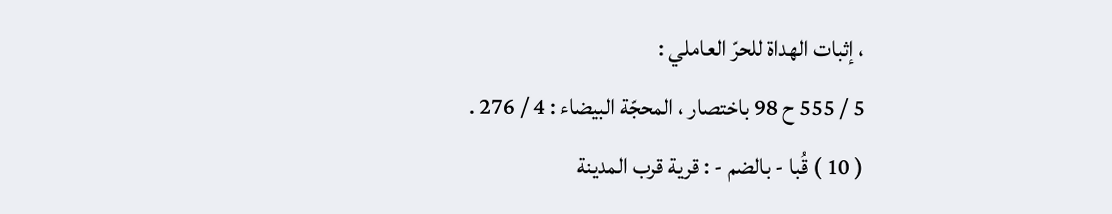، إثبات الهداة للحرّ العاملي :
5 / 555 ح 98 باختصار ، المحجّة البيضاء : 4 / 276 .
( 10 ) قُبا - بالضم - : قرية قرب المدينة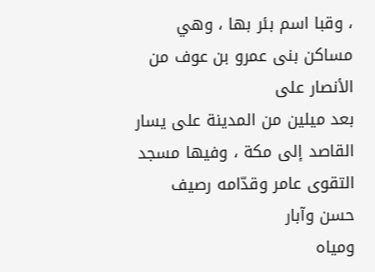، وقبا اسم بئر بها ، وهي مساكن بنى عمرو بن عوف من الأنصار على
بعد ميلين من المدينة على يسار القاصد إلى مكة ، وفيها مسجد التقوى عامر وقدّامه رصيف حسن وآبار
ومياه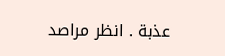عذبة . انظر مراصد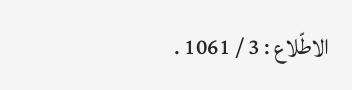الاطّلاع : 3 / 1061 .